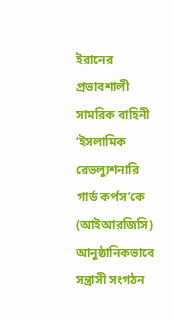ইরানের প্রভাবশালী সামরিক বাহিনী ‘ইসলামিক রেভল্যুশনারি গার্ড কর্পস’কে (আইআরজিসি) আনুষ্ঠানিকভাবে সন্ত্রাসী সংগঠন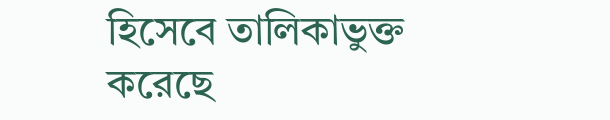হিসেবে তালিকাভুক্ত করেছে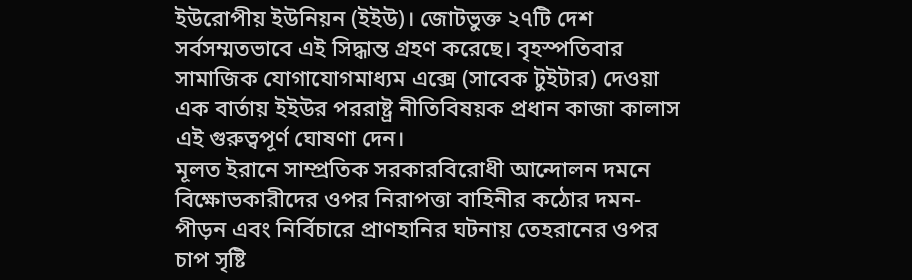ইউরোপীয় ইউনিয়ন (ইইউ)। জোটভুক্ত ২৭টি দেশ সর্বসম্মতভাবে এই সিদ্ধান্ত গ্রহণ করেছে। বৃহস্পতিবার সামাজিক যোগাযোগমাধ্যম এক্সে (সাবেক টুইটার) দেওয়া এক বার্তায় ইইউর পররাষ্ট্র নীতিবিষয়ক প্রধান কাজা কালাস এই গুরুত্বপূর্ণ ঘোষণা দেন।
মূলত ইরানে সাম্প্রতিক সরকারবিরোধী আন্দোলন দমনে বিক্ষোভকারীদের ওপর নিরাপত্তা বাহিনীর কঠোর দমন-পীড়ন এবং নির্বিচারে প্রাণহানির ঘটনায় তেহরানের ওপর চাপ সৃষ্টি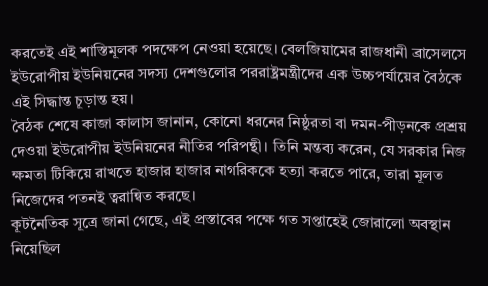করতেই এই শাস্তিমূলক পদক্ষেপ নেওয়া হয়েছে। বেলজিয়ামের রাজধানী ব্রাসেলসে ইউরোপীয় ইউনিয়নের সদস্য দেশগুলোর পররাষ্ট্রমন্ত্রীদের এক উচ্চপর্যায়ের বৈঠকে এই সিদ্ধান্ত চূড়ান্ত হয়।
বৈঠক শেষে কাজা কালাস জানান, কোনো ধরনের নিষ্ঠুরতা বা দমন-পীড়নকে প্রশ্রয় দেওয়া ইউরোপীয় ইউনিয়নের নীতির পরিপন্থী। তিনি মন্তব্য করেন, যে সরকার নিজ ক্ষমতা টিকিয়ে রাখতে হাজার হাজার নাগরিককে হত্যা করতে পারে, তারা মূলত নিজেদের পতনই ত্বরান্বিত করছে।
কূটনৈতিক সূত্রে জানা গেছে, এই প্রস্তাবের পক্ষে গত সপ্তাহেই জোরালো অবস্থান নিয়েছিল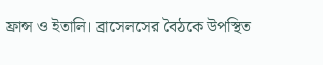ফ্রান্স ও ইতালি। ব্রাসেলসের বৈঠকে উপস্থিত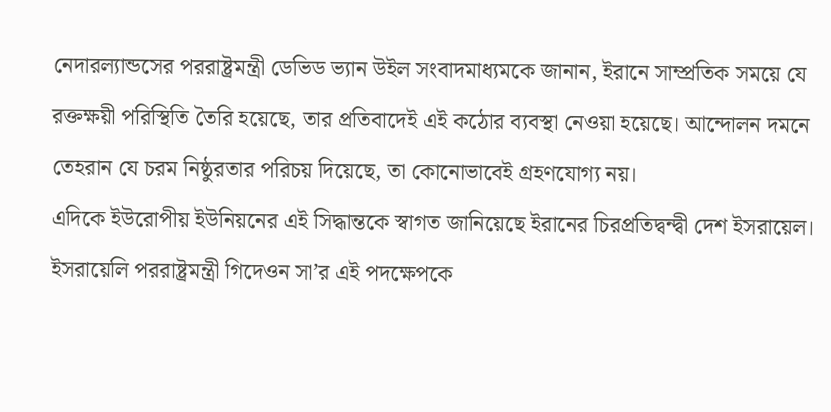নেদারল্যান্ডসের পররাষ্ট্রমন্ত্রী ডেভিড ভ্যান উইল সংবাদমাধ্যমকে জানান, ইরানে সাম্প্রতিক সময়ে যে রক্তক্ষয়ী পরিস্থিতি তৈরি হয়েছে, তার প্রতিবাদেই এই কঠোর ব্যবস্থা নেওয়া হয়েছে। আন্দোলন দমনে তেহরান যে চরম নিষ্ঠুরতার পরিচয় দিয়েছে, তা কোনোভাবেই গ্রহণযোগ্য নয়।
এদিকে ইউরোপীয় ইউনিয়নের এই সিদ্ধান্তকে স্বাগত জানিয়েছে ইরানের চিরপ্রতিদ্বন্দ্বী দেশ ইসরায়েল। ইসরায়েলি পররাষ্ট্রমন্ত্রী গিদেওন সা’র এই পদক্ষেপকে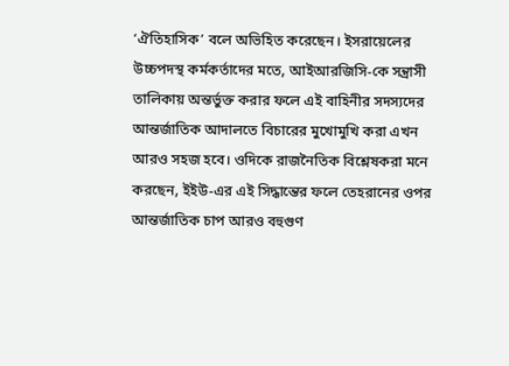‘ঐতিহাসিক’ বলে অভিহিত করেছেন। ইসরায়েলের উচ্চপদস্থ কর্মকর্তাদের মতে, আইআরজিসি-কে সন্ত্রাসী তালিকায় অন্তর্ভুক্ত করার ফলে এই বাহিনীর সদস্যদের আন্তর্জাতিক আদালতে বিচারের মুখোমুখি করা এখন আরও সহজ হবে। ওদিকে রাজনৈতিক বিশ্লেষকরা মনে করছেন, ইইউ-এর এই সিদ্ধান্তের ফলে তেহরানের ওপর আন্তর্জাতিক চাপ আরও বহুগুণ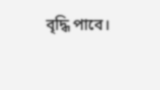বৃদ্ধি পাবে।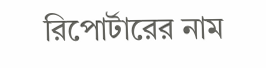রিপোর্টারের নাম